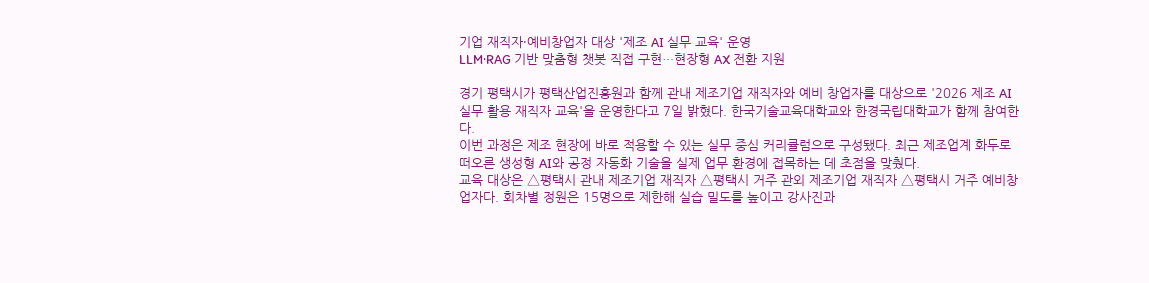기업 재직자·예비창업자 대상 '제조 AI 실무 교육' 운영
LLM·RAG 기반 맞춤형 챗봇 직접 구현…현장형 AX 전환 지원

경기 평택시가 평택산업진흥원과 함께 관내 제조기업 재직자와 예비 창업자를 대상으로 '2026 제조 AI 실무 활용 재직자 교육'을 운영한다고 7일 밝혔다. 한국기술교육대학교와 한경국립대학교가 함께 참여한다.
이번 과정은 제조 현장에 바로 적용할 수 있는 실무 중심 커리큘럼으로 구성됐다. 최근 제조업계 화두로 떠오른 생성형 AI와 공정 자동화 기술을 실제 업무 환경에 접목하는 데 초점을 맞췄다.
교육 대상은 △평택시 관내 제조기업 재직자 △평택시 거주 관외 제조기업 재직자 △평택시 거주 예비창업자다. 회차별 정원은 15명으로 제한해 실습 밀도를 높이고 강사진과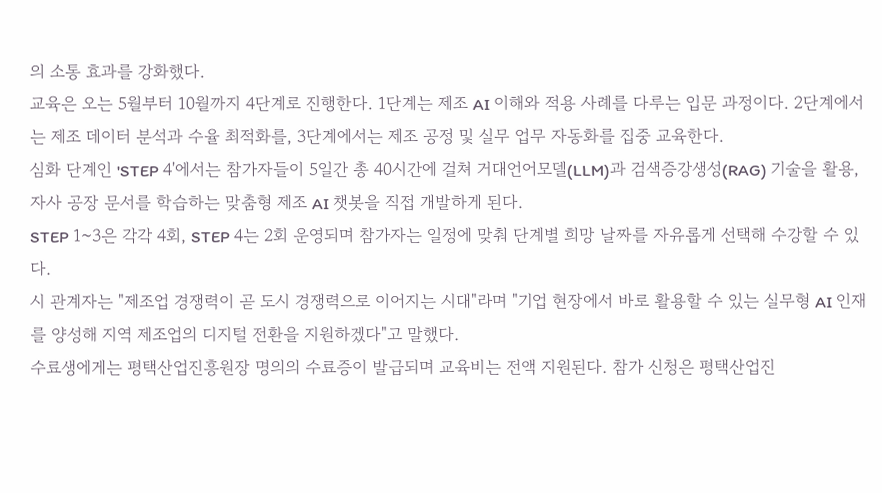의 소통 효과를 강화했다.
교육은 오는 5월부터 10월까지 4단계로 진행한다. 1단계는 제조 AI 이해와 적용 사례를 다루는 입문 과정이다. 2단계에서는 제조 데이터 분석과 수율 최적화를, 3단계에서는 제조 공정 및 실무 업무 자동화를 집중 교육한다.
심화 단계인 'STEP 4'에서는 참가자들이 5일간 총 40시간에 걸쳐 거대언어모델(LLM)과 검색증강생성(RAG) 기술을 활용, 자사 공장 문서를 학습하는 맞춤형 제조 AI 챗봇을 직접 개발하게 된다.
STEP 1~3은 각각 4회, STEP 4는 2회 운영되며 참가자는 일정에 맞춰 단계별 희망 날짜를 자유롭게 선택해 수강할 수 있다.
시 관계자는 "제조업 경쟁력이 곧 도시 경쟁력으로 이어지는 시대"라며 "기업 현장에서 바로 활용할 수 있는 실무형 AI 인재를 양성해 지역 제조업의 디지털 전환을 지원하겠다"고 말했다.
수료생에게는 평택산업진흥원장 명의의 수료증이 발급되며 교육비는 전액 지원된다. 참가 신청은 평택산업진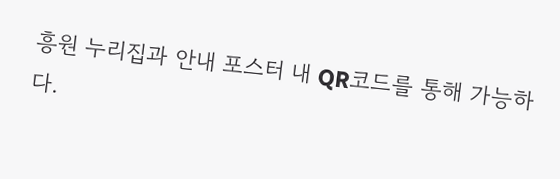흥원 누리집과 안내 포스터 내 QR코드를 통해 가능하다.